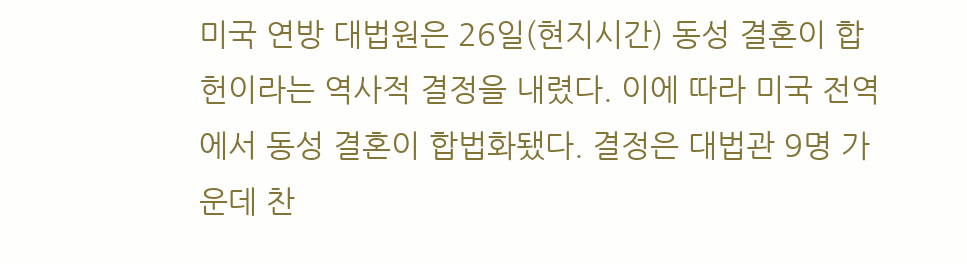미국 연방 대법원은 26일(현지시간) 동성 결혼이 합헌이라는 역사적 결정을 내렸다. 이에 따라 미국 전역에서 동성 결혼이 합법화됐다. 결정은 대법관 9명 가운데 찬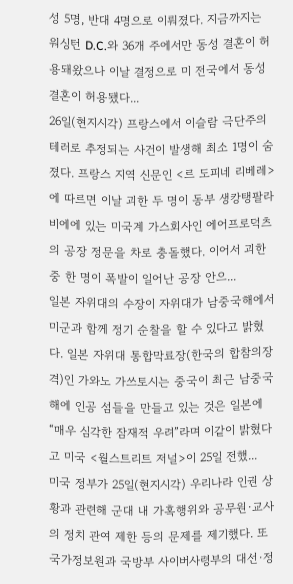성 5명, 반대 4명으로 이뤄졌다. 지금까지는 워싱턴 D.C.와 36개 주에서만 동성 결혼이 허용돼왔으나 이날 결정으로 미 전국에서 동성 결혼이 허용됐다...
26일(현지시각) 프랑스에서 이슬람 극단주의 테러로 추정되는 사건이 발생해 최소 1명이 숨졌다. 프랑스 지역 신문인 <르 도피네 리베레>에 따르면 이날 괴한 두 명이 동부 생캉탱팔라비에에 있는 미국계 가스회사인 에어프로덕츠의 공장 정문을 차로 충돌했다. 이어서 괴한 중 한 명이 폭발이 일어난 공장 안으...
일본 자위대의 수장이 자위대가 남중국해에서 미군과 함께 정기 순찰을 할 수 있다고 밝혔다. 일본 자위대 통합막료장(한국의 합참의장격)인 가와노 가쓰토시는 중국이 최근 남중국해에 인공 섬들을 만들고 있는 것은 일본에 “매우 심각한 잠재적 우려”라며 이같이 밝혔다고 미국 <월스트리트 저널>이 25일 전했...
미국 정부가 25일(현지시각) 우리나라 인권 상황과 관련해 군대 내 가혹행위와 공무원·교사의 정치 관여 제한 등의 문제를 제기했다. 또 국가정보원과 국방부 사이버사령부의 대선·정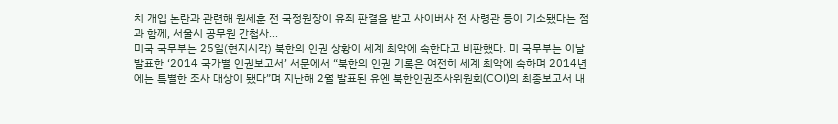치 개입 논란과 관련해 원세훈 전 국정원장이 유죄 판결을 받고 사이버사 전 사령관 등이 기소됐다는 점과 함께, 서울시 공무원 간첩사...
미국 국무부는 25일(현지시각) 북한의 인권 상황이 세계 최악에 속한다고 비판했다. 미 국무부는 이날 발표한 ‘2014 국가별 인권보고서’ 서문에서 “북한의 인권 기록은 여전히 세계 최악에 속하며 2014년에는 특별한 조사 대상이 됐다”며 지난해 2월 발표된 유엔 북한인권조사위원회(COI)의 최종보고서 내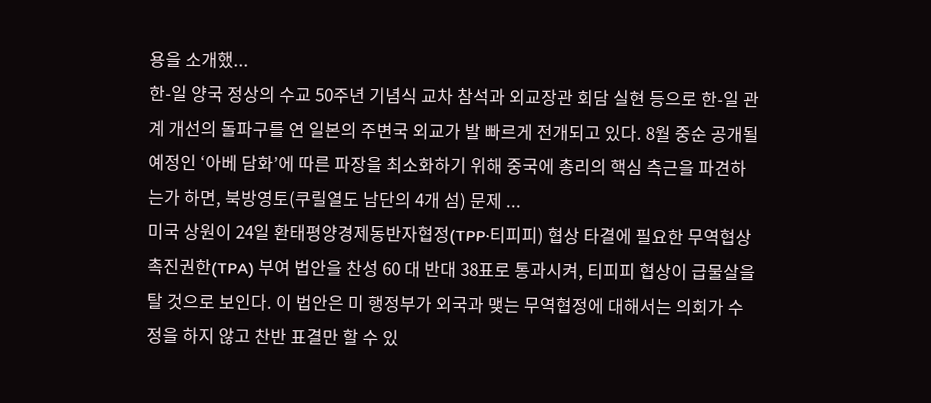용을 소개했...
한-일 양국 정상의 수교 50주년 기념식 교차 참석과 외교장관 회담 실현 등으로 한-일 관계 개선의 돌파구를 연 일본의 주변국 외교가 발 빠르게 전개되고 있다. 8월 중순 공개될 예정인 ‘아베 담화’에 따른 파장을 최소화하기 위해 중국에 총리의 핵심 측근을 파견하는가 하면, 북방영토(쿠릴열도 남단의 4개 섬) 문제 ...
미국 상원이 24일 환태평양경제동반자협정(TPP·티피피) 협상 타결에 필요한 무역협상촉진권한(TPA) 부여 법안을 찬성 60 대 반대 38표로 통과시켜, 티피피 협상이 급물살을 탈 것으로 보인다. 이 법안은 미 행정부가 외국과 맺는 무역협정에 대해서는 의회가 수정을 하지 않고 찬반 표결만 할 수 있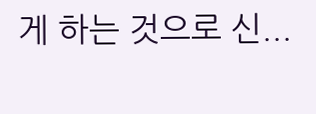게 하는 것으로 신...